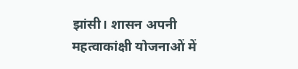झांसी। शासन अपनी महत्वाकांक्षी योजनाओं में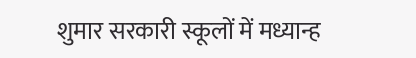शुमार सरकारी स्कूलों में मध्यान्ह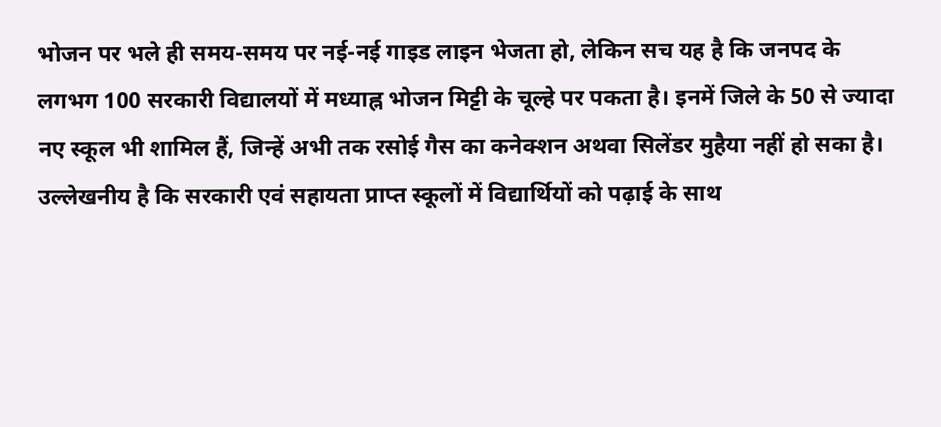भोजन पर भले ही समय-समय पर नई-नई गाइड लाइन भेजता हो, लेकिन सच यह है कि जनपद के लगभग 100 सरकारी विद्यालयों में मध्याह्न भोजन मिट्टी के चूल्हे पर पकता है। इनमें जिले के 50 से ज्यादा नए स्कूल भी शामिल हैं, जिन्हें अभी तक रसोई गैस का कनेक्शन अथवा सिलेंडर मुहैया नहीं हो सका है।
उल्लेखनीय है कि सरकारी एवं सहायता प्राप्त स्कूलों में विद्यार्थियों को पढ़ाई के साथ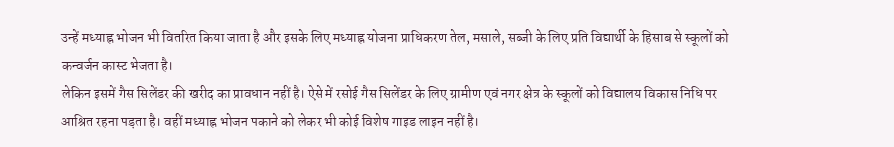उन्हें मध्याह्न भोजन भी वितरित किया जाता है और इसके लिए मध्याह्न योजना प्राधिकरण तेल, मसाले, सब्जी के लिए प्रति विद्यार्थी के हिसाब से स्कूलों को कन्वर्जन कास्ट भेजता है।
लेकिन इसमें गैस सिलेंडर की खरीद का प्रावधान नहीं है। ऐसे में रसोई गैस सिलेंडर के लिए ग्रामीण एवं नगर क्षेत्र के स्कूलों को विद्यालय विकास निधि पर आश्रित रहना पड़ता है। वहीं मध्याह्न भोजन पकाने को लेकर भी कोई विशेष गाइड लाइन नहीं है।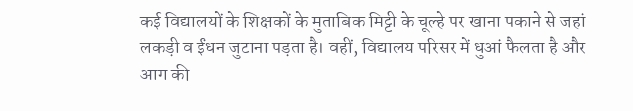कई विद्यालयों के शिक्षकों के मुताबिक मिट्टी के चूल्हे पर खाना पकाने से जहां लकड़ी व ईंधन जुटाना पड़ता है। वहीं, विद्यालय परिसर में धुआं फैलता है और आग की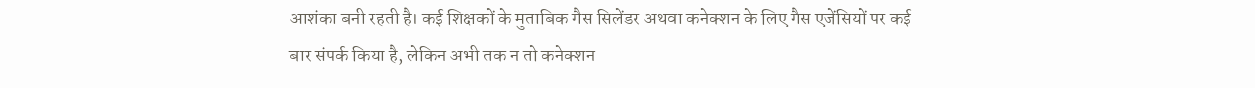आशंका बनी रहती है। कई शिक्षकों के मुताबिक गैस सिलेंडर अथवा कनेक्शन के लिए गैस एजेंसियों पर कई बार संपर्क किया है, लेकिन अभी तक न तो कनेक्शन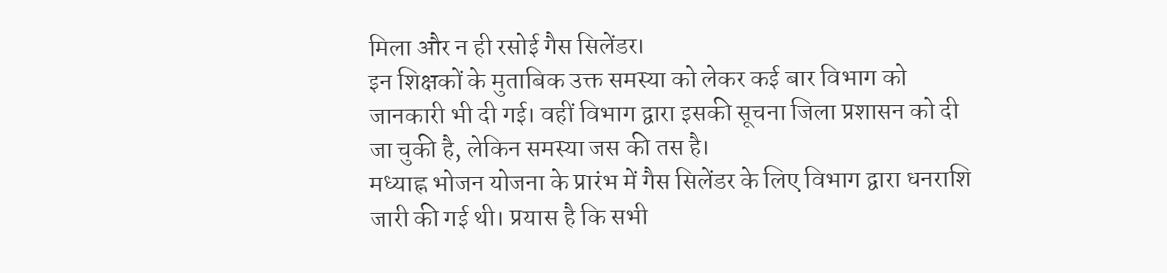मिला और न ही रसोई गैस सिलेंडर।
इन शिक्षकों के मुताबिक उक्त समस्या को लेकर कई बार विभाग को जानकारी भी दी गई। वहीं विभाग द्वारा इसकी सूचना जिला प्रशासन को दी जा चुकी है, लेकिन समस्या जस की तस है।
मध्याह्न भोजन योजना के प्रारंभ में गैस सिलेंडर के लिए विभाग द्वारा धनराशि जारी की गई थी। प्रयास है कि सभी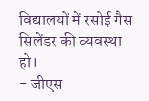विद्यालयों में रसोई गैस सिलेंडर की व्यवस्था हो।
- जीएस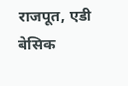राजपूत, एडी बेसिक